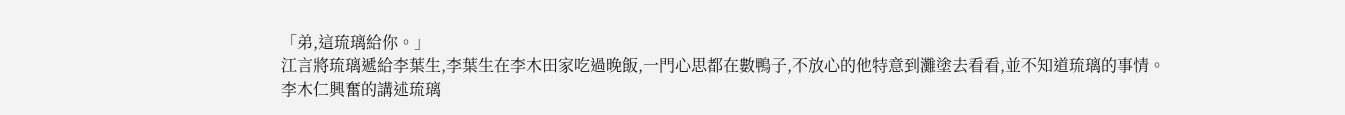「弟,這琉璃給你。」
江言將琉璃遞給李葉生,李葉生在李木田家吃過晚飯,一門心思都在數鴨子,不放心的他特意到灘塗去看看,並不知道琉璃的事情。
李木仁興奮的講述琉璃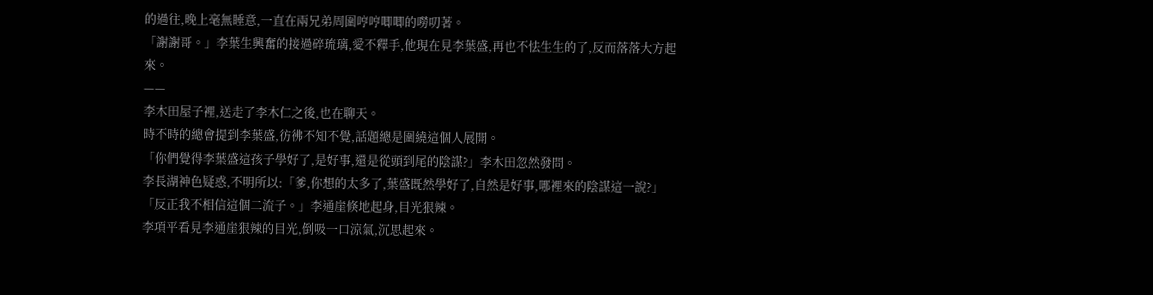的過往,晚上毫無睡意,一直在兩兄弟周圍哼哼唧唧的嘮叨著。
「謝謝哥。」李葉生興奮的接過碎琉璃,愛不釋手,他現在見李葉盛,再也不怯生生的了,反而落落大方起來。
——
李木田屋子裡,送走了李木仁之後,也在聊天。
時不時的總會提到李葉盛,彷彿不知不覺,話題總是圍繞這個人展開。
「你們覺得李葉盛這孩子學好了,是好事,還是從頭到尾的陰謀?」李木田忽然發問。
李長湖神色疑惑,不明所以:「爹,你想的太多了,葉盛既然學好了,自然是好事,哪裡來的陰謀這一說?」
「反正我不相信這個二流子。」李通崖倏地起身,目光狠辣。
李項平看見李通崖狠辣的目光,倒吸一口涼氣,沉思起來。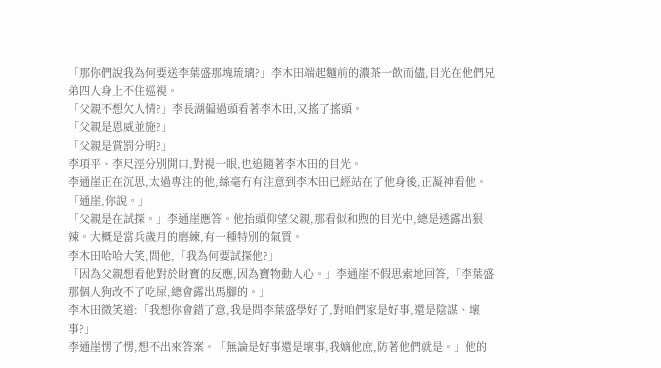「那你們說我為何要送李葉盛那塊琉璃?」李木田端起麵前的濃茶一飲而儘,目光在他們兄弟四人身上不住巡視。
「父親不想欠人情?」李長湖偏過頭看著李木田,又搖了搖頭。
「父親是恩威並施?」
「父親是賞罰分明?」
李項平、李尺涇分別開口,對視一眼,也追隨著李木田的目光。
李通崖正在沉思,太過專注的他,絲毫冇有注意到李木田已經站在了他身後,正凝神看他。
「通崖,你說。」
「父親是在試探。」李通崖應答。他抬頭仰望父親,那看似和煦的目光中,總是透露出狠辣。大概是當兵歲月的磨練,有一種特別的氣質。
李木田哈哈大笑,問他,「我為何要試探他?」
「因為父親想看他對於財寶的反應,因為寶物動人心。」李通崖不假思索地回答,「李葉盛那個人狗改不了吃屎,總會露出馬腳的。」
李木田微笑道:「我想你會錯了意,我是問李葉盛學好了,對咱們家是好事,還是陰謀、壞事?」
李通崖愣了愣,想不出來答案。「無論是好事還是壞事,我嫡他庶,防著他們就是。」他的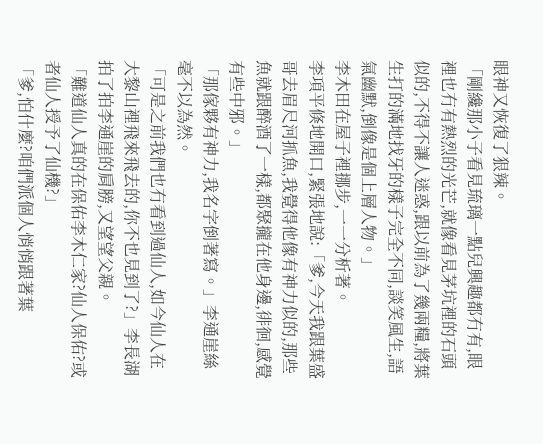眼神又恢復了狠辣。
「剛纔那小子看見琉璃一點兒興趣都冇有,眼裡也冇有熱烈的光芒,就像看見茅坑裡的石頭似的,不得不讓人迷惑,跟以前為了幾兩糧,將葉生打的滿地找牙的樣子完全不同,談笑風生,語氣幽默,倒像是個上層人物。」
李木田在屋子裡挪步,一一分析著。
李項平倏地開口,緊張地說:「爹,今天我跟葉盛哥去眉尺河抓魚,我覺得他像有神力似的,那些魚就跟醉酒了一樣,都聚攏在他身邊,徘徊,感覺有些中邪。」
「那傢夥有神力,我名字倒著寫。」李通崖絲毫不以為然。
「可是之前我們也冇看到過仙人,如今仙人在大黎山裡飛來飛去的,你不也見到了?」李長湖拍了拍李通崖的肩膀,又望望父親。
「難道仙人真的在保佑李木仁家?仙人保佑?或者仙人授予了仙機?」
「爹,怕什麼?咱們派個人悄悄跟著葉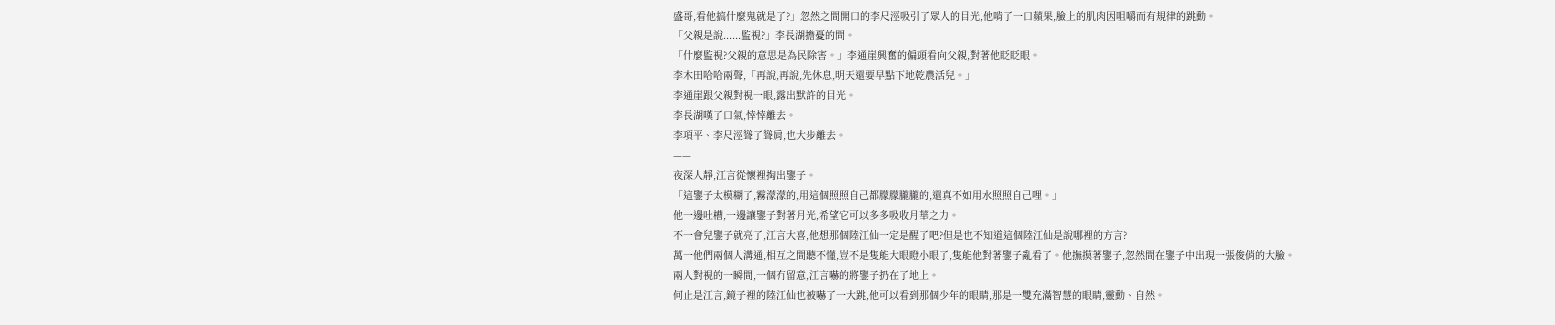盛哥,看他搞什麼鬼就是了?」忽然之間開口的李尺涇吸引了眾人的目光,他啃了一口蘋果,臉上的肌肉因咀嚼而有規律的跳動。
「父親是說......監視?」李長湖擔憂的問。
「什麼監視?父親的意思是為民除害。」李通崖興奮的偏頭看向父親,對著他眨眨眼。
李木田哈哈兩聲,「再說,再說,先休息,明天還要早點下地乾農活兒。」
李通崖跟父親對視一眼,露出默許的目光。
李長湖嘆了口氣,悻悻離去。
李項平、李尺涇聳了聳肩,也大步離去。
——
夜深人靜,江言從懷裡掏出鑒子。
「這鑒子太模糊了,霧濛濛的,用這個照照自己都朦朦朧朧的,還真不如用水照照自己哩。」
他一邊吐槽,一邊讓鑒子對著月光,希望它可以多多吸收月華之力。
不一會兒鑒子就亮了,江言大喜,他想那個陸江仙一定是醒了吧?但是也不知道這個陸江仙是說哪裡的方言?
萬一他們兩個人溝通,相互之間聽不懂,豈不是隻能大眼瞪小眼了,隻能他對著鑒子亂看了。他撫摸著鑒子,忽然間在鑒子中出現一張俊俏的大臉。
兩人對視的一瞬間,一個冇留意,江言嚇的將鑒子扔在了地上。
何止是江言,鏡子裡的陸江仙也被嚇了一大跳,他可以看到那個少年的眼睛,那是一雙充滿智慧的眼睛,靈動、自然。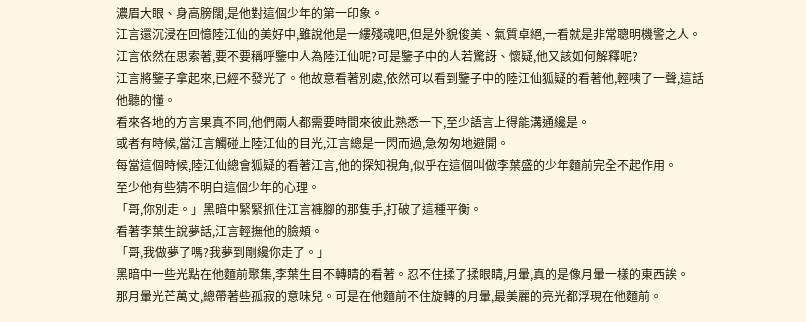濃眉大眼、身高膀闊,是他對這個少年的第一印象。
江言還沉浸在回憶陸江仙的美好中,雖說他是一縷殘魂吧,但是外貌俊美、氣質卓絕,一看就是非常聰明機警之人。
江言依然在思索著,要不要稱呼鑒中人為陸江仙呢?可是鑒子中的人若驚訝、懷疑,他又該如何解釋呢?
江言將鑒子拿起來,已經不發光了。他故意看著別處,依然可以看到鑒子中的陸江仙狐疑的看著他,輕咦了一聲,這話他聽的懂。
看來各地的方言果真不同,他們兩人都需要時間來彼此熟悉一下,至少語言上得能溝通纔是。
或者有時候,當江言觸碰上陸江仙的目光,江言總是一閃而過,急匆匆地避開。
每當這個時候,陸江仙總會狐疑的看著江言,他的探知視角,似乎在這個叫做李葉盛的少年麵前完全不起作用。
至少他有些猜不明白這個少年的心理。
「哥,你別走。」黑暗中緊緊抓住江言褲腳的那隻手,打破了這種平衡。
看著李葉生說夢話,江言輕撫他的臉頰。
「哥,我做夢了嗎?我夢到剛纔你走了。」
黑暗中一些光點在他麵前聚集,李葉生目不轉睛的看著。忍不住揉了揉眼睛,月暈,真的是像月暈一樣的東西誒。
那月暈光芒萬丈,總帶著些孤寂的意味兒。可是在他麵前不住旋轉的月暈,最美麗的亮光都浮現在他麵前。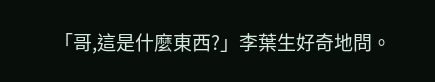「哥,這是什麼東西?」李葉生好奇地問。